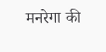मनरेगा की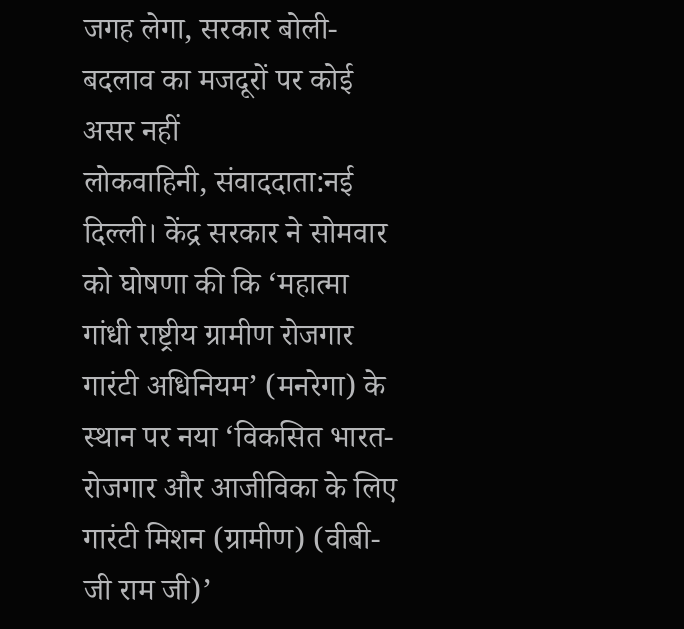जगह लेगा, सरकार बोली- बदलाव का मजदूरों पर कोई असर नहीं
लोकवाहिनी, संवाददाता:नई दिल्ली। केंद्र सरकार ने सोमवार को घोषणा की कि ‘महात्मा गांधी राष्ट्रीय ग्रामीण रोजगार गारंटी अधिनियम’ (मनरेगा) के स्थान पर नया ‘विकसित भारत- रोजगार और आजीविका के लिए गारंटी मिशन (ग्रामीण) (वीबी-जी राम जी)’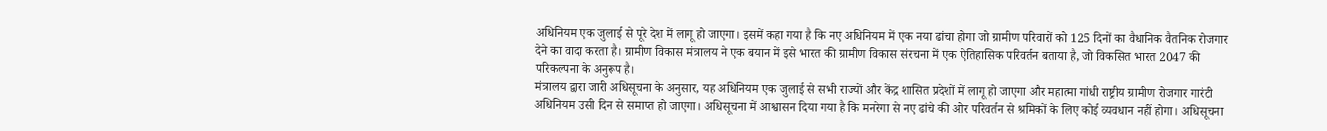अधिनियम एक जुलाई से पूरे देश में लागू हो जाएगा। इसमें कहा गया है कि नए अधिनियम में एक नया ढांचा होगा जो ग्रामीण परिवारों को 125 दिनों का वैधानिक वैतनिक रोजगार देने का वादा करता है। ग्रामीण विकास मंत्रालय ने एक बयान में इसे भारत की ग्रामीण विकास संरचना में एक ऐतिहासिक परिवर्तन बताया है, जो विकसित भारत 2047 की परिकल्पना के अनुरूप है।
मंत्रालय द्वारा जारी अधिसूचना के अनुसार, यह अधिनियम एक जुलाई से सभी राज्यों और केंद्र शासित प्रदेशों में लागू हो जाएगा और महात्मा गांधी राष्ट्रीय ग्रामीण रोजगार गारंटी अधिनियम उसी दिन से समाप्त हो जाएगा। अधिसूचना में आश्वासन दिया गया है कि मनरेगा से नए ढांचे की ओर परिवर्तन से श्रमिकों के लिए कोई व्यवधान नहीं होगा। अधिसूचना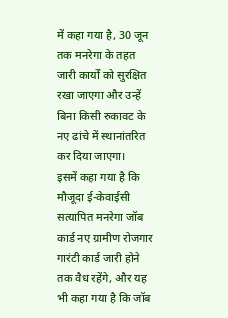में कहा गया है, 30 जून तक मनरेगा के तहत जारी कार्यों को सुरक्षित रखा जाएगा और उन्हें बिना किसी रुकावट के नए ढांचे में स्थानांतरित कर दिया जाएगा।
इसमें कहा गया है कि मौजूदा ई-केवाईसी सत्यापित मनरेगा जॉब कार्ड नए ग्रामीण रोजगार गारंटी कार्ड जारी होने तक वैध रहेंगे, और यह भी कहा गया है कि जॉब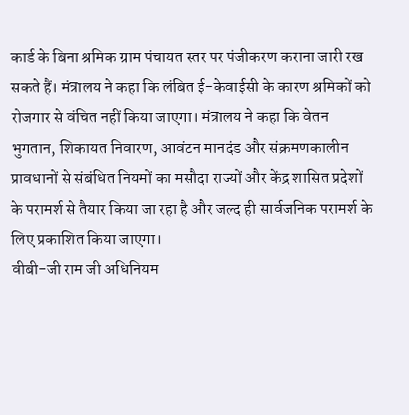कार्ड के बिना श्रमिक ग्राम पंचायत स्तर पर पंजीकरण कराना जारी रख सकते हैं। मंत्रालय ने कहा कि लंबित ई-केवाईसी के कारण श्रमिकों को रोजगार से वंचित नहीं किया जाएगा। मंत्रालय ने कहा कि वेतन भुगतान, शिकायत निवारण, आवंटन मानदंड और संक्रमणकालीन प्रावधानों से संबंधित नियमों का मसौदा राज्यों और केंद्र शासित प्रदेशों के परामर्श से तैयार किया जा रहा है और जल्द ही सार्वजनिक परामर्श के लिए प्रकाशित किया जाएगा।
वीबी-जी राम जी अधिनियम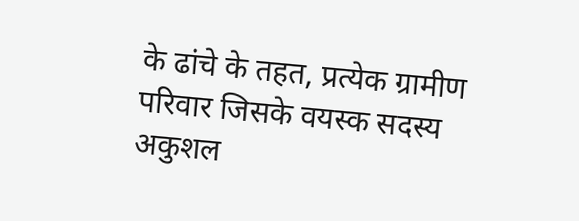के ढांचे के तहत, प्रत्येक ग्रामीण परिवार जिसके वयस्क सदस्य अकुशल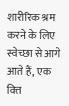शारीरिक श्रम करने के लिए स्वेच्छा से आगे आते हैं, एक वित्त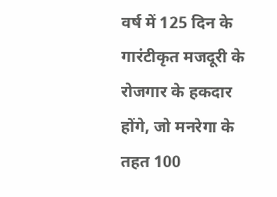वर्ष में 125 दिन के गारंटीकृत मजदूरी के रोजगार के हकदार होंगे, जो मनरेगा के तहत 100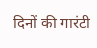दिनों की गारंटी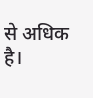से अधिक है।